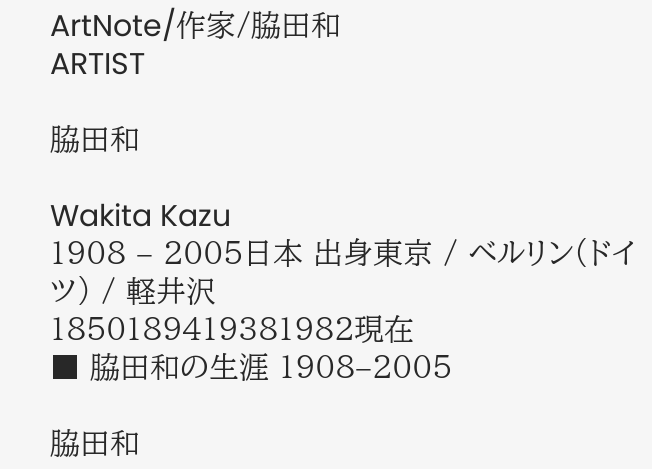ArtNote/作家/脇田和
ARTIST

脇田和

Wakita Kazu
1908 – 2005日本 出身東京 / ベルリン(ドイツ) / 軽井沢
1850189419381982現在
■ 脇田和の生涯 1908–2005

脇田和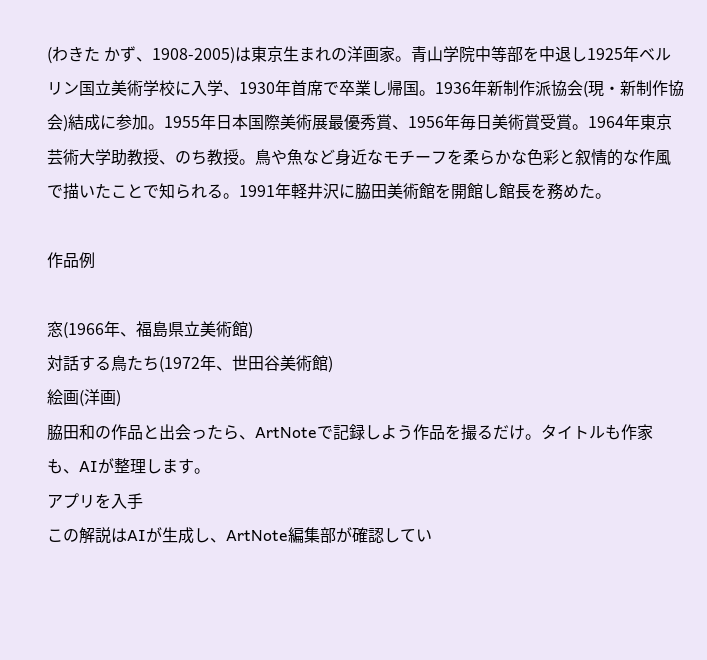(わきた かず、1908-2005)は東京生まれの洋画家。青山学院中等部を中退し1925年ベルリン国立美術学校に入学、1930年首席で卒業し帰国。1936年新制作派協会(現・新制作協会)結成に参加。1955年日本国際美術展最優秀賞、1956年毎日美術賞受賞。1964年東京芸術大学助教授、のち教授。鳥や魚など身近なモチーフを柔らかな色彩と叙情的な作風で描いたことで知られる。1991年軽井沢に脇田美術館を開館し館長を務めた。

作品例

窓(1966年、福島県立美術館)
対話する鳥たち(1972年、世田谷美術館)
絵画(洋画)
脇田和の作品と出会ったら、ArtNoteで記録しよう作品を撮るだけ。タイトルも作家も、AIが整理します。
アプリを入手
この解説はAIが生成し、ArtNote編集部が確認してい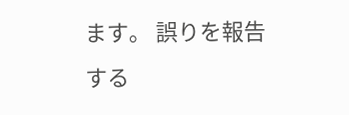ます。 誤りを報告する